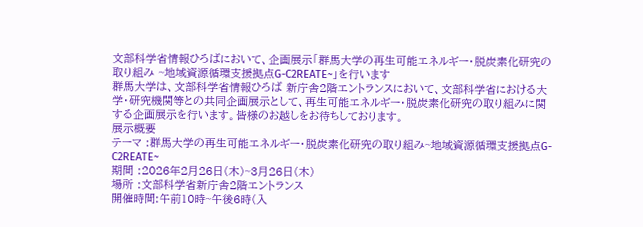文部科学省情報ひろばにおいて、企画展示「群馬大学の再生可能エネルギー・脱炭素化研究の取り組み ~地域資源循環支援拠点G-C2REATE~」を行います
群馬大学は、文部科学省情報ひろば 新庁舎2階エントランスにおいて、文部科学省における大学・研究機関等との共同企画展示として、再生可能エネルギー・脱炭素化研究の取り組みに関する企画展示を行います。皆様のお越しをお待ちしております。
展示概要
テーマ :群馬大学の再生可能エネルギー・脱炭素化研究の取り組み~地域資源循環支援拠点G-C2REATE~
期間 :2026年2月26日(木)~3月26日(木)
場所 :文部科学省新庁舎2階エントランス
開催時間:午前10時~午後6時(入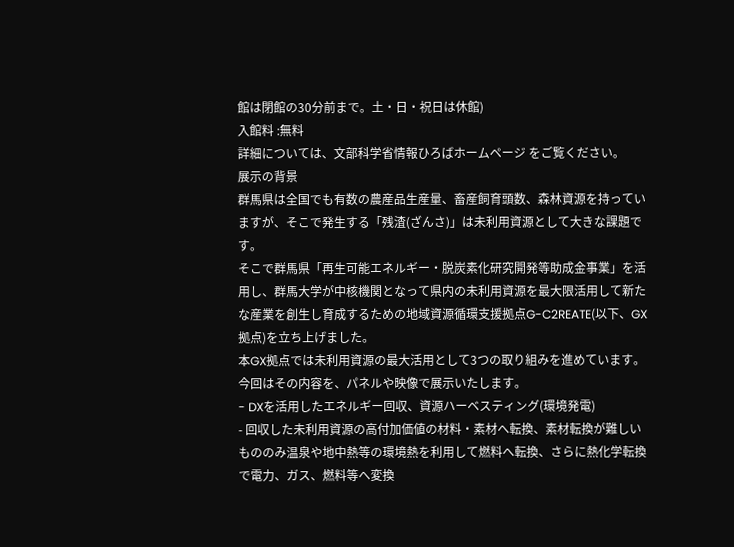館は閉館の30分前まで。土・日・祝日は休館)
入館料 :無料
詳細については、文部科学省情報ひろばホームページ をご覧ください。
展示の背景
群馬県は全国でも有数の農産品生産量、畜産飼育頭数、森林資源を持っていますが、そこで発生する「残渣(ざんさ)」は未利用資源として大きな課題です。
そこで群馬県「再生可能エネルギー・脱炭素化研究開発等助成金事業」を活用し、群馬大学が中核機関となって県内の未利用資源を最大限活用して新たな産業を創生し育成するための地域資源循環支援拠点G-C2REATE(以下、GX拠点)を立ち上げました。
本GX拠点では未利用資源の最大活用として3つの取り組みを進めています。今回はその内容を、パネルや映像で展示いたします。
- DXを活用したエネルギー回収、資源ハーベスティング(環境発電)
- 回収した未利用資源の高付加価値の材料・素材へ転換、素材転換が難しいもののみ温泉や地中熱等の環境熱を利用して燃料へ転換、さらに熱化学転換で電力、ガス、燃料等へ変換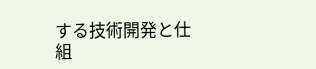する技術開発と仕組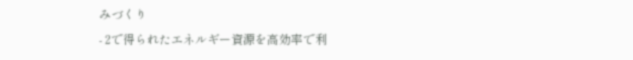みづくり
- 2で得られたエネルギー資源を高効率で利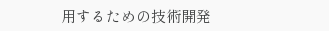用するための技術開発